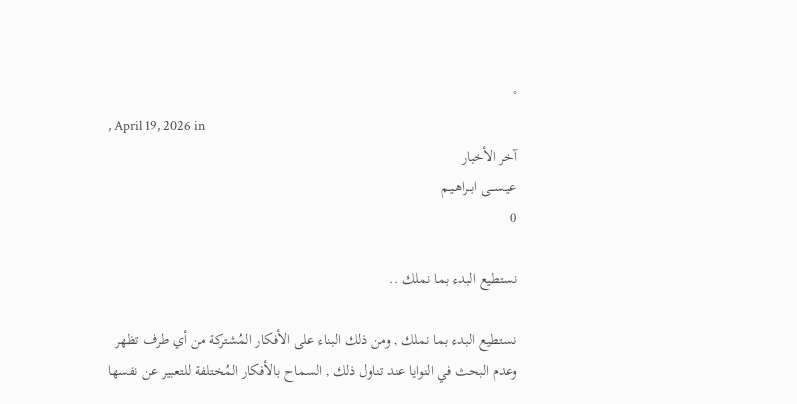°
, April 19, 2026 in
آخر الأخبار
عيـســـى ابــراهـيـم
0

نستطيع البدء بما نملك ..

نستطيع البدء بما نملك , ومن ذلك البناء على الأفكار المُشتركة من أي طرف تظهر وعدم البحث في النوايا عند تناول ذلك , السماح بالأفكار المُختلفة للتعبير عن نفسها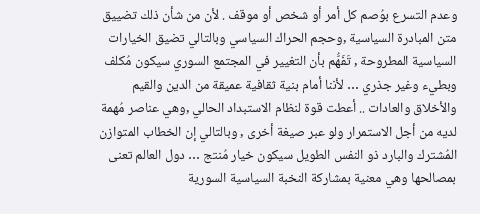وعدم التسرع بوُصم كل أمر أو شخص أو موقف . لأن من شأن ذلك تضييق متن المبادرة السياسية ,وحجم الحراك السياسي وبالتالي تضيق الخيارات السياسية المطروحة , تَفَهُّم بأن التغيير في المجتمع السوري سيكون مُكلف وبطيء وغير جذري … لأننا أمام بنية ثقافية عميقة من الدين والقيم والأخلاق والعادات .. أعطت قوة لنظام الاستبداد الحالي ,وهي عناصر مُهمة لديه من أجل الاستمرار ولو عبر صيغة أخرى , وبالتالي إن الخطاب المتوازن المُشترك والبارد ذو النفس الطويل سيكون خيار مُنتج … دول العالم تعنى بمصالحها وهي معنية بمشاركة النخبة السياسية السورية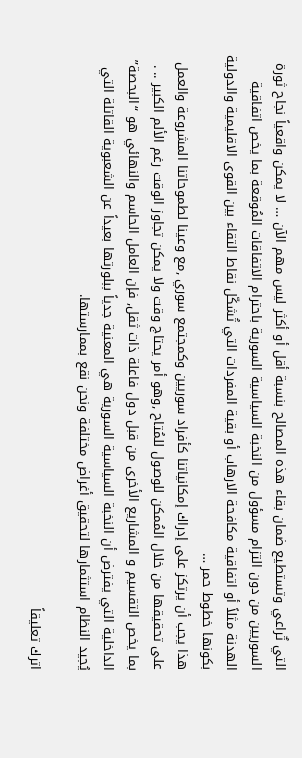التي تٌراعي وتستطيع ضمان بقاء هذه المصالح بنسبة أقل أو أكثر ليس مهم الآن … لا يمكن واقعياً نجاح ثورة السوريين من دون التزام مسؤول من النخبة السياسية السورية باحترام الاتفاقات المُوقعة بما يخص اتفاقية الهدنة مثلاً أو اتفاقية مكافحة الارهاب أو بقية المفردات التي تُشكّل نقاط التقاء بين القوى الاقليمية والدولية بكونها خطوط حمر …
هذا يجب أن يرتكز على إدراك إمكانياتنا كأفراد سوريين وكمجتمع سوري ,مع وعينا لطموحاتنا المشروعة والعمل على تحقيقها من خلال المُمكن للوصول للمُتاح ,وهو أمر يحتاج وقت ولا يمكن تجاوز الوقت رغم الألم الكبير .. . بما يخص التقسيم و المشاريع الأخرى من قبل دول فاعلة ذات ثقل, فإن العامل الحاسم والنهائي هو “البحصة” الداخلية التي يفترض أن النخبة السياسية السورية هي المعنية جدياً ببلورتها بعيداً عن الشعبوية القاتلة التي يُجيد النظام استثمارها لتحقيق أغراض مختلفة ونحن نقع بممارستها.

اترك تعليقاً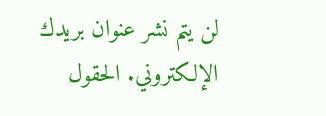لن يتم نشر عنوان بريدك الإلكتروني. الحقول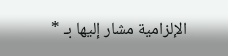الإلزامية مشار إليها بـ *